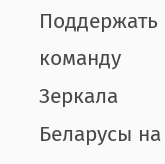Поддержать команду Зеркала
Беларусы на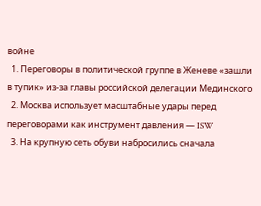войне
  1. Переговоры в политической группе в Женеве «зашли в тупик» из-за главы российской делегации Мединского
  2. Москва использует масштабные удары перед переговорами как инструмент давления — ISW
  3. На крупную сеть обуви набросились сначала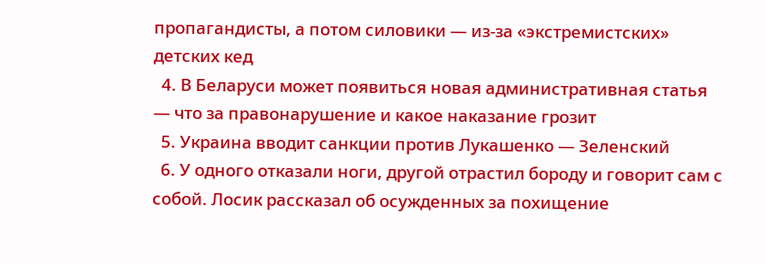пропагандисты, а потом силовики — из-за «экстремистских» детских кед
  4. В Беларуси может появиться новая административная статья — что за правонарушение и какое наказание грозит
  5. Украина вводит санкции против Лукашенко — Зеленский
  6. У одного отказали ноги, другой отрастил бороду и говорит сам с собой. Лосик рассказал об осужденных за похищение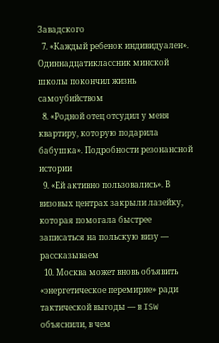Завадского
  7. «Каждый ребенок индивидуален». Одиннадцатиклассник минской школы покончил жизнь самоубийством
  8. «Родной отец отсудил у меня квартиру, которую подарила бабушка». Подробности резонансной истории
  9. «Ей активно пользовались». В визовых центрах закрыли лазейку, которая помогала быстрее записаться на польскую визу — рассказываем
  10. Москва может вновь объявить «энергетическое перемирие» ради тактической выгоды — в ISW объяснили, в чем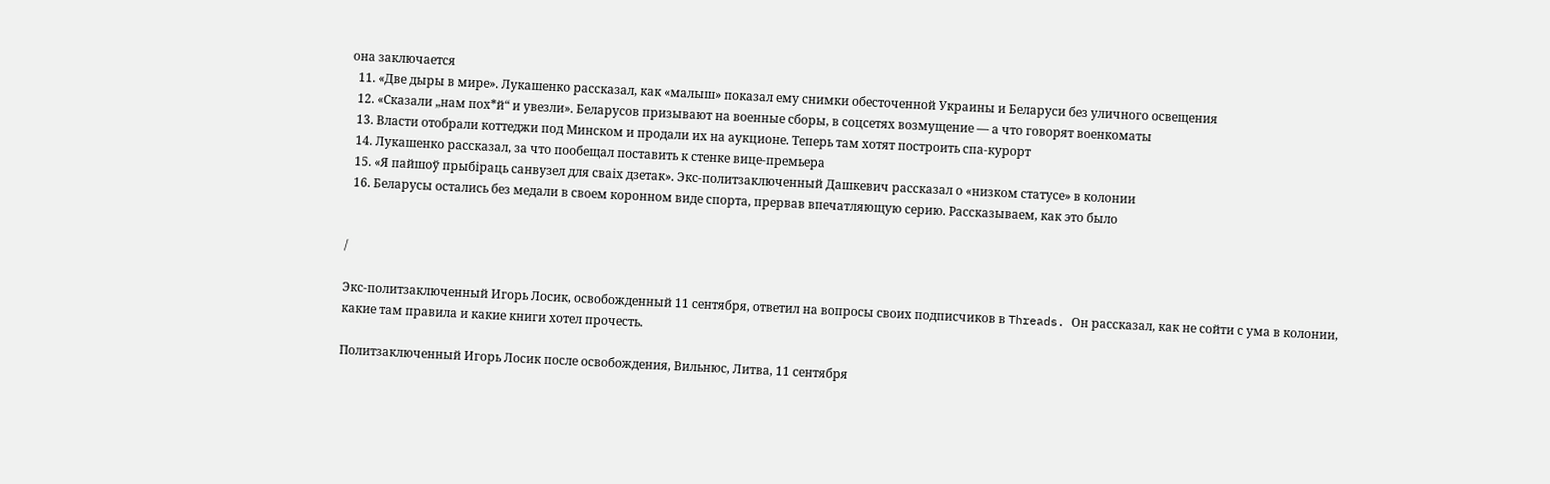она заключается
  11. «Две дыры в мире». Лукашенко рассказал, как «малыш» показал ему снимки обесточенной Украины и Беларуси без уличного освещения
  12. «Сказали „нам пох*й“ и увезли». Беларусов призывают на военные сборы, в соцсетях возмущение — а что говорят военкоматы
  13. Власти отобрали коттеджи под Минском и продали их на аукционе. Теперь там хотят построить спа-курорт
  14. Лукашенко рассказал, за что пообещал поставить к стенке вице-премьера
  15. «Я пайшоў прыбіраць санвузел для сваіх дзетак». Экс-политзаключенный Дашкевич рассказал о «низком статусе» в колонии
  16. Беларусы остались без медали в своем коронном виде спорта, прервав впечатляющую серию. Рассказываем, как это было


/

Экс-политзаключенный Игорь Лосик, освобожденный 11 сентября, ответил на вопросы своих подписчиков в Threads. Он рассказал, как не сойти с ума в колонии, какие там правила и какие книги хотел прочесть.

Политзаключенный Игорь Лосик после освобождения, Вильнюс, Литва, 11 сентября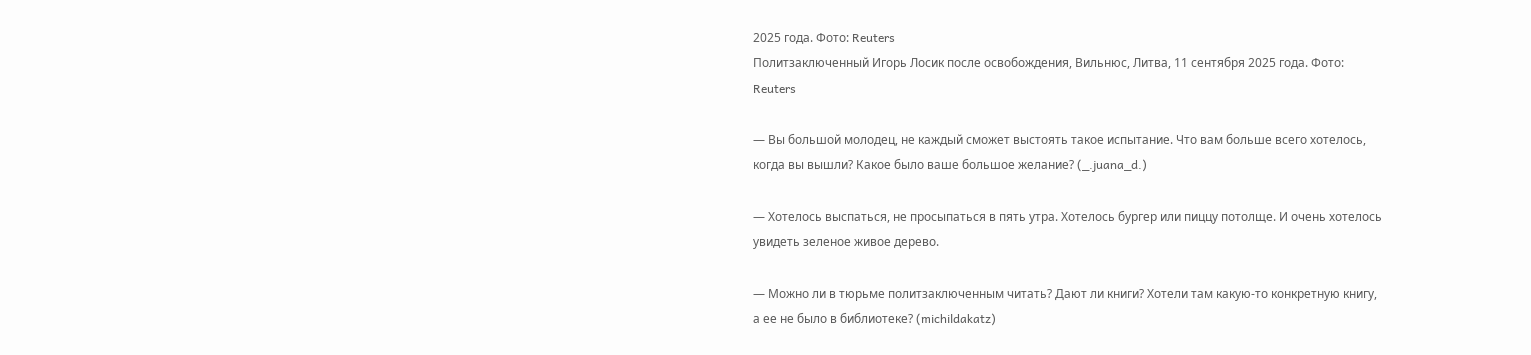2025 года. Фото: Reuters
Политзаключенный Игорь Лосик после освобождения, Вильнюс, Литва, 11 сентября 2025 года. Фото: Reuters

— Вы большой молодец, не каждый сможет выстоять такое испытание. Что вам больше всего хотелось, когда вы вышли? Какое было ваше большое желание? (_.juana_d.)

— Хотелось выспаться, не просыпаться в пять утра. Хотелось бургер или пиццу потолще. И очень хотелось увидеть зеленое живое дерево.

— Можно ли в тюрьме политзаключенным читать? Дают ли книги? Хотели там какую-то конкретную книгу, а ее не было в библиотеке? (michildakatz)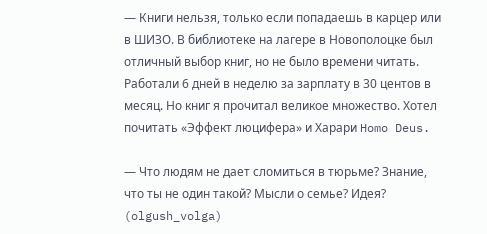— Книги нельзя, только если попадаешь в карцер или в ШИЗО. В библиотеке на лагере в Новополоцке был отличный выбор книг, но не было времени читать. Работали 6 дней в неделю за зарплату в 30 центов в месяц. Но книг я прочитал великое множество. Хотел почитать «Эффект люцифера» и Харари Homo Deus.

— Что людям не дает сломиться в тюрьме? Знание, что ты не один такой? Мысли о семье? Идея? (olgush_volga)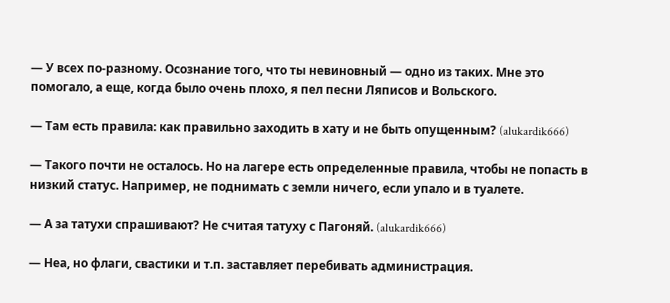— У всех по-разному. Осознание того, что ты невиновный — одно из таких. Мне это помогало, а еще, когда было очень плохо, я пел песни Ляписов и Вольского.

— Там есть правила: как правильно заходить в хату и не быть опущенным? (alukardik666)

— Такого почти не осталось. Но на лагере есть определенные правила, чтобы не попасть в низкий статус. Например, не поднимать с земли ничего, если упало и в туалете.

— А за татухи спрашивают? Не считая татуху с Пагоняй. (alukardik666)

— Неа, но флаги, свастики и т.п. заставляет перебивать администрация.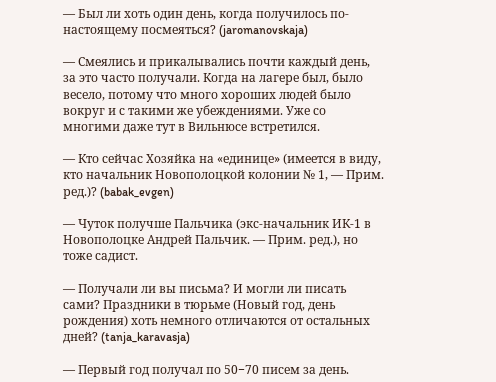— Был ли хоть один день, когда получилось по-настоящему посмеяться? (jaromanovskaja)

— Смеялись и прикалывались почти каждый день, за это часто получали. Когда на лагере был, было весело, потому что много хороших людей было вокруг и с такими же убеждениями. Уже со многими даже тут в Вильнюсе встретился.

— Кто сейчас Хозяйка на «единице» (имеется в виду, кто начальник Новополоцкой колонии № 1, — Прим. ред.)? (babak_evgen)

— Чуток получше Пальчика (экс-начальник ИК-1 в Новополоцке Андрей Пальчик. — Прим. ред.), но тоже садист.

— Получали ли вы письма? И могли ли писать сами? Праздники в тюрьме (Новый год, день рождения) хоть немного отличаются от остальных дней? (tanja_karavasja)

— Первый год получал по 50−70 писем за день.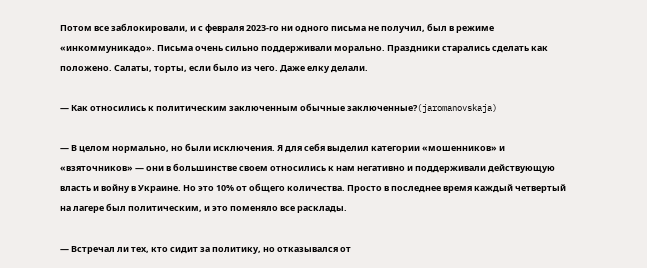Потом все заблокировали, и с февраля 2023-го ни одного письма не получил, был в режиме «инкоммуникадо». Письма очень сильно поддерживали морально. Праздники старались сделать как положено. Салаты, торты, если было из чего. Даже елку делали.

— Как относились к политическим заключенным обычные заключенные?(jaromanovskaja)

— В целом нормально, но были исключения. Я для себя выделил категории «мошенников» и «взяточников» — они в большинстве своем относились к нам негативно и поддерживали действующую власть и войну в Украине. Но это 10% от общего количества. Просто в последнее время каждый четвертый на лагере был политическим, и это поменяло все расклады.

— Встречал ли тех, кто сидит за политику, но отказывался от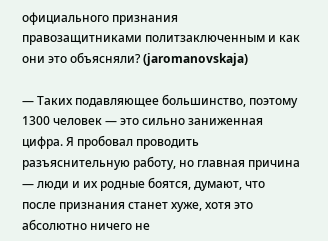официального признания правозащитниками политзаключенным и как они это объясняли? (jaromanovskaja)

— Таких подавляющее большинство, поэтому 1300 человек — это сильно заниженная цифра. Я пробовал проводить разъяснительную работу, но главная причина — люди и их родные боятся, думают, что после признания станет хуже, хотя это абсолютно ничего не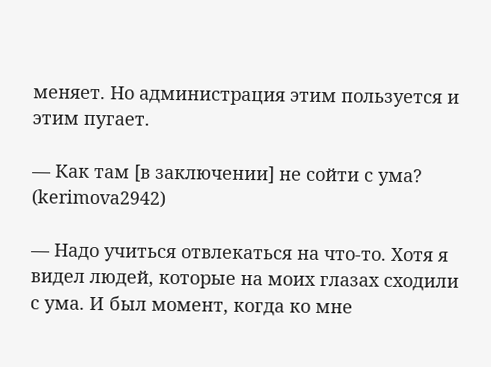меняет. Но администрация этим пользуется и этим пугает.

— Как там [в заключении] не сойти с ума? (kerimova2942)

— Надо учиться отвлекаться на что-то. Хотя я видел людей, которые на моих глазах сходили с ума. И был момент, когда ко мне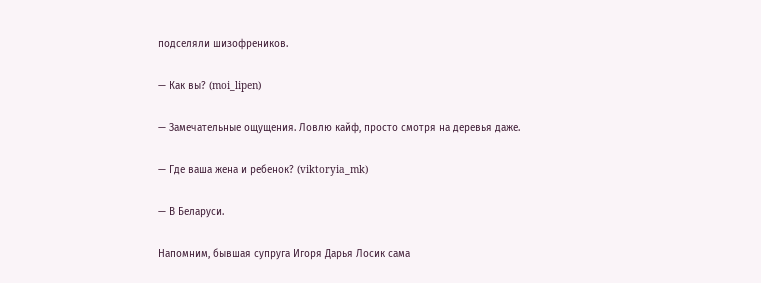подселяли шизофреников.

— Как вы? (moi_lipen)

— Замечательные ощущения. Ловлю кайф, просто смотря на деревья даже.

— Где ваша жена и ребенок? (viktoryia_mk)

— В Беларуси.

Напомним, бывшая супруга Игоря Дарья Лосик сама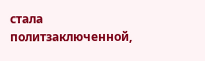стала политзаключенной,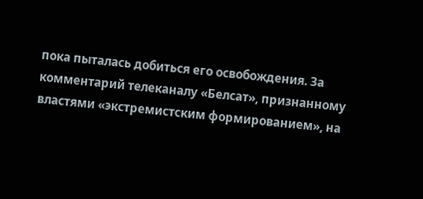пока пыталась добиться его освобождения. За комментарий телеканалу «Белсат», признанному властями «экстремистским формированием», на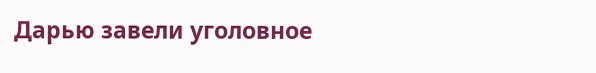Дарью завели уголовное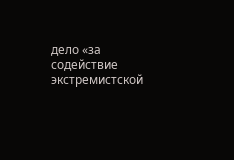дело «за содействие экстремистской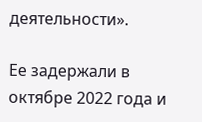деятельности».

Ее задержали в октябре 2022 года и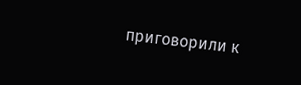приговорили к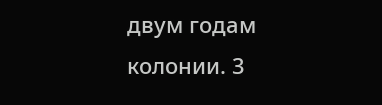двум годам колонии. 3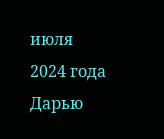июля 2024 года Дарью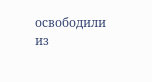освободили из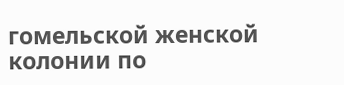гомельской женской колонии по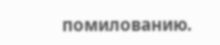помилованию.